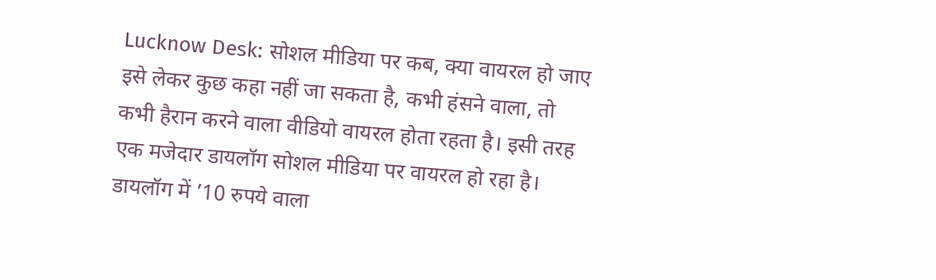Lucknow Desk: सोशल मीडिया पर कब, क्या वायरल हो जाए इसे लेकर कुछ कहा नहीं जा सकता है, कभी हंसने वाला, तो कभी हैरान करने वाला वीडियो वायरल होता रहता है। इसी तरह एक मजेदार डायलॉग सोशल मीडिया पर वायरल हो रहा है। डायलॉग में ’10 रुपये वाला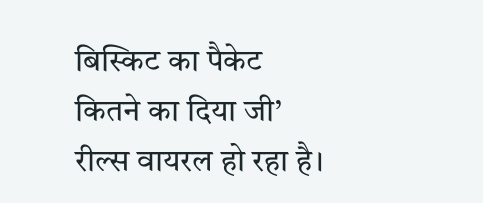बिस्किट का पैकेट कितने का दिया जी’ रील्स वायरल हो रहा है।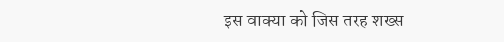इस वाक्या को जिस तरह शख्स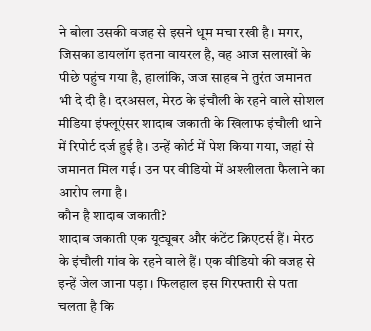ने बोला उसकी वजह से इसने धूम मचा रखी है। मगर, जिसका डायलॉग इतना वायरल है, वह आज सलाखों के पीछे पहुंच गया है, हालांकि, जज साहब ने तुरंत जमानत भी दे दी है। दरअसल, मेरठ के इंचौली के रहने वाले सोशल मीडिया इंफ्लूएंसर शादाब जकाती के खिलाफ इंचौली थाने में रिपोर्ट दर्ज हुई है। उन्हें कोर्ट में पेश किया गया, जहां से जमानत मिल गई। उन पर वीडियो में अश्लीलता फैलाने का आरोप लगा है।
कौन है शादाब जकाती?
शादाब जकाती एक यूट्यूबर और कंटेंट क्रिएटर्स हैं। मेरठ के इंचौली गांव के रहने वाले हैं। एक वीडियो की वजह से इन्हें जेल जाना पड़ा। फिलहाल इस गिरफ्तारी से पता चलता है कि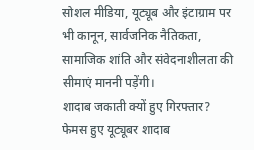सोशल मीडिया, यूट्यूब और इंटाग्राम पर भी कानून, सार्वजनिक नैतिकता, सामाजिक शांति और संवेदनाशीलता की सीमाएं माननी पड़ेंगी।
शादाब जकाती क्यों हुए गिरफ्तार?
फेमस हुए यूट्यूबर शादाब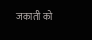जकाती को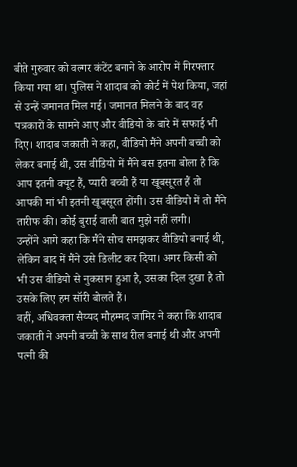बीते गुरुवार को वल्गर कंटेंट बनाने के आरोप में गिरफ्तार किया गया था। पुलिस ने शादाब को कोर्ट में पेश किया, जहां से उन्हें जमानत मिल गई। जमानत मिलने के बाद वह पत्रकारों के सामने आए और वीडियो के बारे में सफाई भी दिए। शादाब जकाती ने कहा, वीडियो मैंने अपनी बच्ची को लेकर बनाई थी, उस वीडियो में मैंने बस इतना बोला है कि आप इतनी क्यूट हैं, प्यारी बच्ची हैं या खूबसूरत हैं तो आपकी मां भी इतनी खूबसूरत होंगी। उस वीडियो में तो मैंने तारीफ की। कोई बुराई वाली बात मुझे नहीं लगी।
उन्होंने आगे कहा कि मैंने सोच समझकर वीडियो बनाई थी, लेकिन बाद में मैंने उसे डिलीट कर दिया। अगर किसी को भी उस वीडियो से नुकसान हुआ है, उसका दिल दुखा है तो उसके लिए हम सॉरी बोलते हैं।
वहीं, अधिवक्ता सैय्यद मौहम्मद जामिर ने कहा कि शादाब जकाती ने अपनी बच्ची के साथ रील बनाई थी और अपनी पत्नी की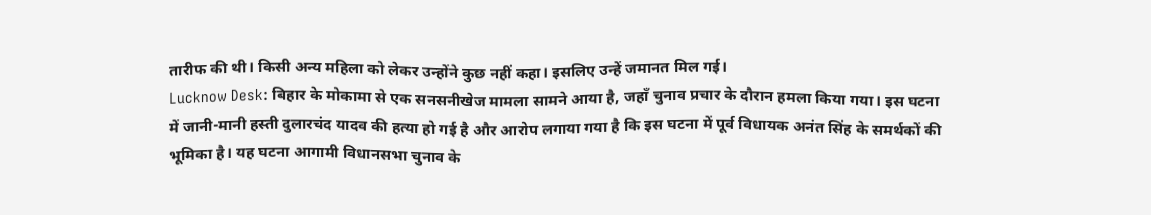तारीफ की थी। किसी अन्य महिला को लेकर उन्होंने कुछ नहीं कहा। इसलिए उन्हें जमानत मिल गई।
Lucknow Desk: बिहार के मोकामा से एक सनसनीखेज मामला सामने आया है, जहाँ चुनाव प्रचार के दौरान हमला किया गया। इस घटना में जानी-मानी हस्ती दुलारचंद यादव की हत्या हो गई है और आरोप लगाया गया है कि इस घटना में पूर्व विधायक अनंत सिंह के समर्थकों की भूमिका है। यह घटना आगामी विधानसभा चुनाव के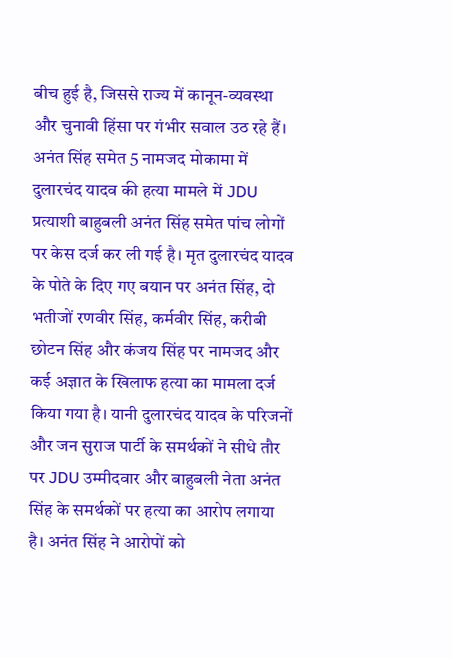बीच हुई है, जिससे राज्य में कानून-व्यवस्था और चुनावी हिंसा पर गंभीर सवाल उठ रहे हैं। अनंत सिंह समेत 5 नामजद मोकामा में दुलारचंद यादव की हत्या मामले में JDU प्रत्याशी बाहुबली अनंत सिंह समेत पांच लोगों पर केस दर्ज कर ली गई है। मृत दुलारचंद यादव के पोते के दिए गए बयान पर अनंत सिंह, दो भतीजों रणवीर सिंह, कर्मवीर सिंह, करीबी छोटन सिंह और कंजय सिंह पर नामजद और कई अज्ञात के खिलाफ हत्या का मामला दर्ज किया गया है। यानी दुलारचंद यादव के परिजनों और जन सुराज पार्टी के समर्थकों ने सीधे तौर पर JDU उम्मीदवार और बाहुबली नेता अनंत सिंह के समर्थकों पर हत्या का आरोप लगाया है। अनंत सिंह ने आरोपों को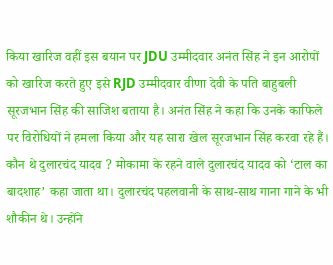किया खारिज वहीं इस बयान पर JDU उम्मीदवार अनंत सिंह ने इन आरोपों को खारिज करते हुए इसे RJD उम्मीदवार वीणा देवी के पति बाहुबली सूरजभान सिंह की साजिश बताया है। अनंत सिंह ने कहा कि उनके काफिले पर विरोधियों ने हमला किया और यह सारा खेल सूरजभान सिंह करवा रहे हैं। कौन थे दुलारचंद यादव ? मोकामा के रहने वाले दुलारचंद यादव को ‘टाल का बादशाह’ कहा जाता था। दुलारचंद पहलवानी के साथ-साथ गाना गाने के भी शौकीन थे। उन्होंने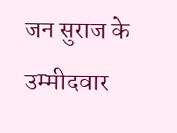जन सुराज के उम्मीदवार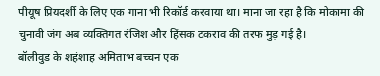पीयूष प्रियदर्शी के लिए एक गाना भी रिकॉर्ड करवाया था। माना जा रहा है कि मोकामा की चुनावी जंग अब व्यक्तिगत रंजिश और हिंसक टकराव की तरफ मुड़ गई है।
बॉलीवुड के शहंशाह अमिताभ बच्चन एक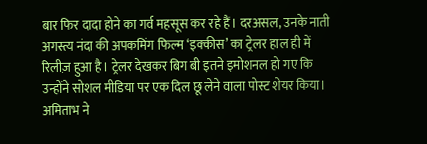बार फिर दादा होने का गर्व महसूस कर रहे हैं। दरअसल, उनके नाती अगस्त्य नंदा की अपकमिंग फिल्म ‘इक्कीस’ का ट्रेलर हाल ही में रिलीज़ हुआ है। ट्रेलर देखकर बिग बी इतने इमोशनल हो गए कि उन्होंने सोशल मीडिया पर एक दिल छू लेने वाला पोस्ट शेयर किया। अमिताभ ने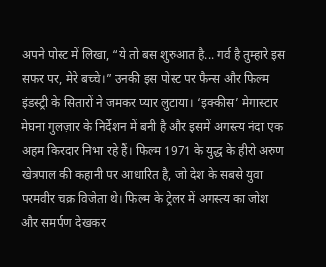अपने पोस्ट में लिखा, “ये तो बस शुरुआत है... गर्व है तुम्हारे इस सफर पर, मेरे बच्चे।” उनकी इस पोस्ट पर फैन्स और फिल्म इंडस्ट्री के सितारों ने जमकर प्यार लुटाया। ‘इक्कीस’ मेगास्टार मेघना गुलज़ार के निर्देशन में बनी है और इसमें अगस्त्य नंदा एक अहम किरदार निभा रहे हैं। फिल्म 1971 के युद्ध के हीरो अरुण खेत्रपाल की कहानी पर आधारित है, जो देश के सबसे युवा परमवीर चक्र विजेता थे। फिल्म के ट्रेलर में अगस्त्य का जोश और समर्पण देखकर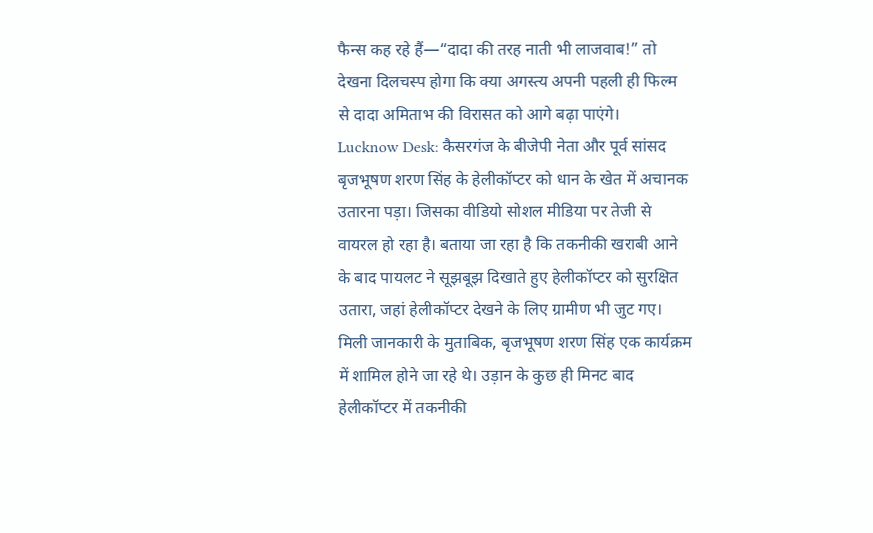फैन्स कह रहे हैं—“दादा की तरह नाती भी लाजवाब!” तो देखना दिलचस्प होगा कि क्या अगस्त्य अपनी पहली ही फिल्म से दादा अमिताभ की विरासत को आगे बढ़ा पाएंगे।
Lucknow Desk: कैसरगंज के बीजेपी नेता और पूर्व सांसद बृजभूषण शरण सिंह के हेलीकॉप्टर को धान के खेत में अचानक उतारना पड़ा। जिसका वीडियो सोशल मीडिया पर तेजी से वायरल हो रहा है। बताया जा रहा है कि तकनीकी खराबी आने के बाद पायलट ने सूझबूझ दिखाते हुए हेलीकॉप्टर को सुरक्षित उतारा, जहां हेलीकॉप्टर देखने के लिए ग्रामीण भी जुट गए। मिली जानकारी के मुताबिक, बृजभूषण शरण सिंह एक कार्यक्रम में शामिल होने जा रहे थे। उड़ान के कुछ ही मिनट बाद हेलीकॉप्टर में तकनीकी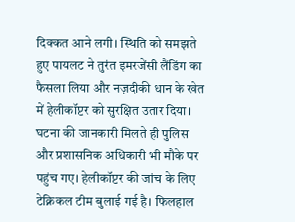दिक्कत आने लगी। स्थिति को समझते हुए पायलट ने तुरंत इमरजेंसी लैंडिंग का फैसला लिया और नज़दीकी धान के खेत में हेलीकॉप्टर को सुरक्षित उतार दिया। घटना की जानकारी मिलते ही पुलिस और प्रशासनिक अधिकारी भी मौके पर पहुंच गए। हेलीकॉप्टर की जांच के लिए टेक्निकल टीम बुलाई गई है। फिलहाल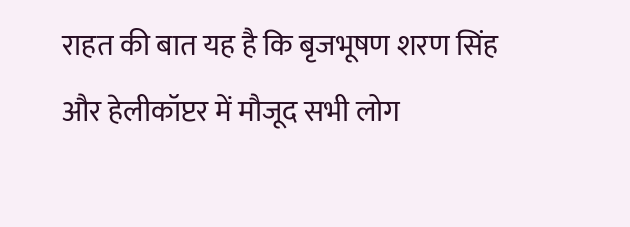राहत की बात यह है कि बृजभूषण शरण सिंह और हेलीकॉप्टर में मौजूद सभी लोग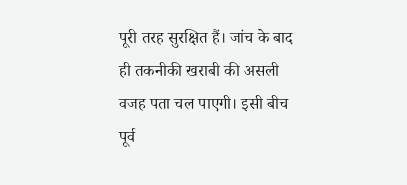पूरी तरह सुरक्षित हैं। जांच के बाद ही तकनीकी खराबी की असली वजह पता चल पाएगी। इसी बीच पूर्व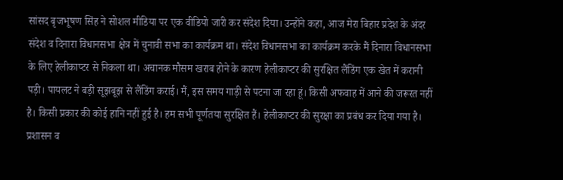सांसद बृजभूषण सिंह ने सोशल मीडिया पर एक वीडियो जारी कर संदेश दिया। उन्होंने कहा, आज मेरा बिहार प्रदेश के अंदर संदेश व दिनारा विधानसभा क्षेत्र में चुनावी सभा का कार्यक्रम था। संदेश विधानसभा का कार्यक्रम करके मैं दिनारा विधानसभा के लिए हेलीकाप्टर से निकला था। अचानक मौसम खराब होने के कारण हेलीकाप्टर की सुरक्षित लैंडिंग एक खेत में करानी पड़ी। पायलट ने बड़ी सूझबूझ से लैंडिंग कराई। मैं, इस समय गाड़ी से पटना जा रहा हूं। किसी अफवाह में आने की जरूरत नहीं है। किसी प्रकार की कोई हानि नहीं हुई है। हम सभी पूर्णतया सुरक्षित हैं। हेलीकाप्टर की सुरक्षा का प्रबंध कर दिया गया है। प्रशासन व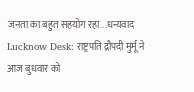जनता का बहुत सहयोग रहा...धन्यवाद
Lucknow Desk: राष्ट्रपति द्रौपदी मुर्मू ने आज बुधवार को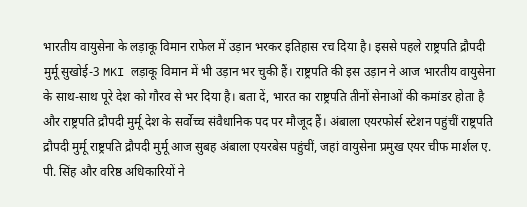भारतीय वायुसेना के लड़ाकू विमान राफेल में उड़ान भरकर इतिहास रच दिया है। इससे पहले राष्ट्रपति द्रौपदी मुर्मू सुखोई-3 MKI लड़ाकू विमान में भी उड़ान भर चुकी हैं। राष्ट्रपति की इस उड़ान ने आज भारतीय वायुसेना के साथ-साथ पूरे देश को गौरव से भर दिया है। बता दें, भारत का राष्ट्रपति तीनों सेनाओं की कमांडर होता है और राष्ट्रपति द्रौपदी मुर्मू देश के सर्वोच्च संवैधानिक पद पर मौजूद हैं। अंबाला एयरफोर्स स्टेशन पहुंचीं राष्ट्रपति द्रौपदी मुर्मू राष्ट्रपति द्रौपदी मुर्मू आज सुबह अंबाला एयरबेस पहुंचीं, जहां वायुसेना प्रमुख एयर चीफ मार्शल ए. पी. सिंह और वरिष्ठ अधिकारियों ने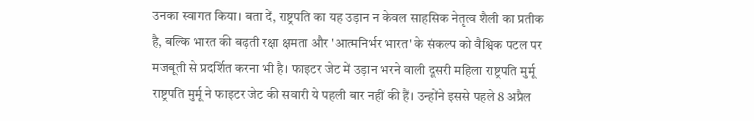उनका स्वागत किया। बता दें, राष्ट्रपति का यह उड़ान न केवल साहसिक नेतृत्व शैली का प्रतीक है, बल्कि भारत की बढ़ती रक्षा क्षमता और 'आत्मनिर्भर भारत' के संकल्प को वैश्विक पटल पर मजबूती से प्रदर्शित करना भी है। फाइटर जेट में उड़ान भरने वाली दूसरी महिला राष्ट्रपति मुर्मू राष्ट्रपति मुर्मू ने फाइटर जेट की सवारी ये पहली बार नहीं की हैं। उन्होंने इससे पहले 8 अप्रैल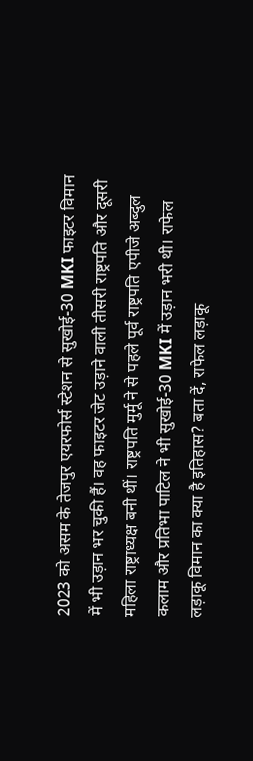2023 को असम के तेजपुर एयरफोर्स स्टेशन से सुखोई-30 MKI फाइटर विमान में भी उड़ान भर चुकी हैं। वह फाइटर जेट उड़ाने वाली तीसरी राष्ट्रपति और दूसरी महिला राष्ट्राध्यक्ष बनी थीं। राष्ट्रपति मुर्मू ने से पहले पूर्व राष्ट्रपति एपीजे अब्दुल कलाम और प्रतिभा पाटिल ने भी सुखोई-30 MKI में उड़ान भरी थी। राफेल लड़ाकू विमान का क्या है इतिहास? बता दें, राफेल लड़ाकू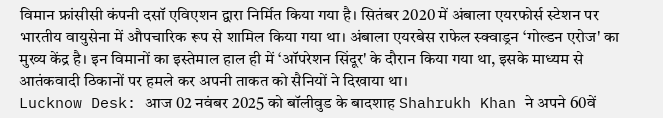विमान फ्रांसीसी कंपनी दसॉ एविएशन द्वारा निर्मित किया गया है। सितंबर 2020 में अंबाला एयरफोर्स स्टेशन पर भारतीय वायुसेना में औपचारिक रूप से शामिल किया गया था। अंबाला एयरबेस राफेल स्क्वाड्रन ‘गोल्डन एरोज' का मुख्य केंद्र है। इन विमानों का इस्तेमाल हाल ही में ‘ऑपरेशन सिंदूर' के दौरान किया गया था, इसके माध्यम से आतंकवादी ठिकानों पर हमले कर अपनी ताकत को सैनियों ने दिखाया था।
Lucknow Desk: आज 02 नवंबर 2025 को बॉलीवुड के बादशाह Shahrukh Khan ने अपने 60वें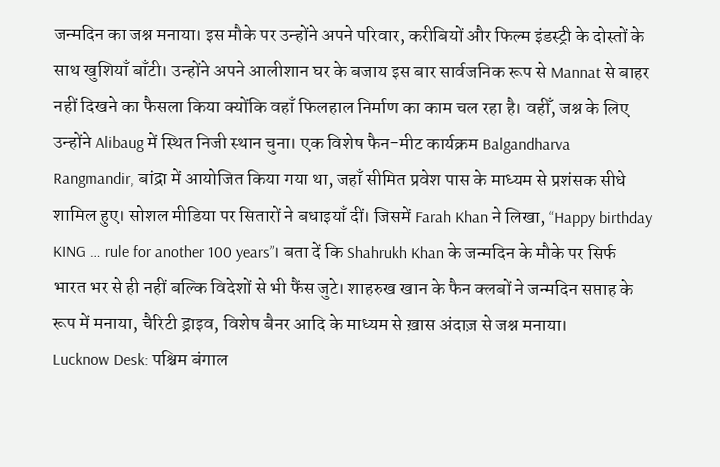जन्मदिन का जश्न मनाया। इस मौके पर उन्होंने अपने परिवार, करीबियों और फिल्म इंडस्ट्री के दोस्तों के साथ खुशियाँ बाँटी। उन्होंने अपने आलीशान घर के बजाय इस बार सार्वजनिक रूप से Mannat से बाहर नहीं दिखने का फैसला किया क्योंकि वहाँ फिलहाल निर्माण का काम चल रहा है। वहीँ, जश्न के लिए उन्होंने Alibaug में स्थित निजी स्थान चुना। एक विशेष फैन-मीट कार्यक्रम Balgandharva Rangmandir, बांद्रा में आयोजित किया गया था, जहाँ सीमित प्रवेश पास के माध्यम से प्रशंसक सीधे शामिल हुए। सोशल मीडिया पर सितारों ने बधाइयाँ दीं। जिसमें Farah Khan ने लिखा, “Happy birthday KING … rule for another 100 years”। बता दें कि Shahrukh Khan के जन्मदिन के मौके पर सिर्फ भारत भर से ही नहीं बल्कि विदेशों से भी फैंस जुटे। शाहरुख खान के फैन क्लबों ने जन्मदिन सप्ताह के रूप में मनाया, चैरिटी ड्राइव, विशेष बैनर आदि के माध्यम से ख़ास अंदाज़ से जश्न मनाया।
Lucknow Desk: पश्चिम बंगाल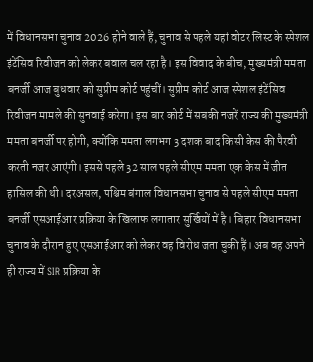में विधानसभा चुनाव 2026 होने वाले हैं, चुनाव से पहले यहां वोटर लिस्ट के स्पेशल इंटेंसिव रिवीजन को लेकर बवाल चल रहा है। इस विवाद के बीच, मुख्यमंत्री ममता बनर्जी आज बुधवार को सुप्रीम कोर्ट पहुंचीं। सुप्रीम कोर्ट आज स्पेशल इंटेंसिव रिवीजन मामले की सुनवाई करेगा। इस बार कोर्ट में सबकी नजरें राज्य की मुख्यमंत्री ममता बनर्जी पर होगी, क्योंकि ममता लगभग 3 दशक बाद किसी केस की पैरवी करती नजर आएंगी। इससे पहले 32 साल पहले सीएम ममता एक केस में जीत हासिल की थी। दरअसल, पश्चिम बंगाल विधानसभा चुनाव से पहले सीएम ममता बनर्जी एसआईआर प्रक्रिया के खिलाफ लगातार सुर्खियों में है। बिहार विधानसभा चुनाव के दौरान हुए एसआईआर को लेकर वह विरोध जता चुकी हैं। अब वह अपने ही राज्य में SIR प्रक्रिया के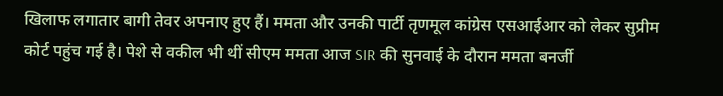खिलाफ लगातार बागी तेवर अपनाए हुए हैं। ममता और उनकी पार्टी तृणमूल कांग्रेस एसआईआर को लेकर सुप्रीम कोर्ट पहुंच गई है। पेशे से वकील भी थीं सीएम ममता आज SIR की सुनवाई के दौरान ममता बनर्जी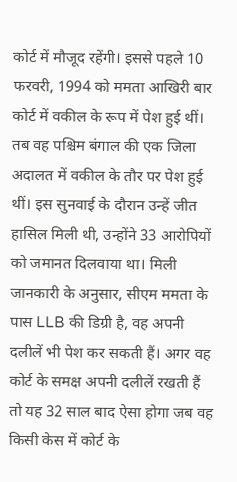कोर्ट में मौजूद रहेंगी। इससे पहले 10 फरवरी, 1994 को ममता आखिरी बार कोर्ट में वकील के रूप में पेश हुई थीं। तब वह पश्चिम बंगाल की एक जिला अदालत में वकील के तौर पर पेश हुई थीं। इस सुनवाई के दौरान उन्हें जीत हासिल मिली थी, उन्होंने 33 आरोपियों को जमानत दिलवाया था। मिली जानकारी के अनुसार, सीएम ममता के पास LLB की डिग्री है, वह अपनी दलीलें भी पेश कर सकती हैं। अगर वह कोर्ट के समक्ष अपनी दलीलें रखती हैं तो यह 32 साल बाद ऐसा होगा जब वह किसी केस में कोर्ट के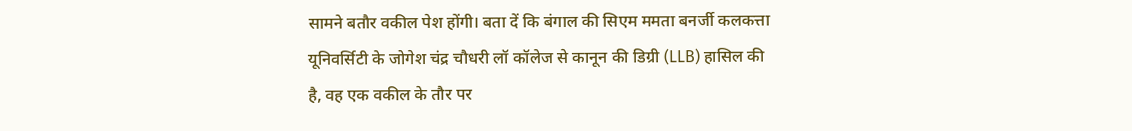सामने बतौर वकील पेश होंगी। बता दें कि बंगाल की सिएम ममता बनर्जी कलकत्ता यूनिवर्सिटी के जोगेश चंद्र चौधरी लॉ कॉलेज से कानून की डिग्री (LLB) हासिल की है, वह एक वकील के तौर पर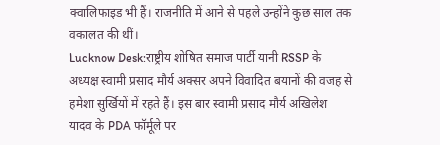क्वालिफाइड भी हैं। राजनीति में आने से पहले उन्होंने कुछ साल तक वकालत की थीं।
Lucknow Desk:राष्ट्रीय शोषित समाज पार्टी यानी RSSP के अध्यक्ष स्वामी प्रसाद मौर्य अक्सर अपने विवादित बयानों की वजह से हमेशा सुर्खियों में रहते हैं। इस बार स्वामी प्रसाद मौर्य अखिलेश यादव के PDA फॉर्मूले पर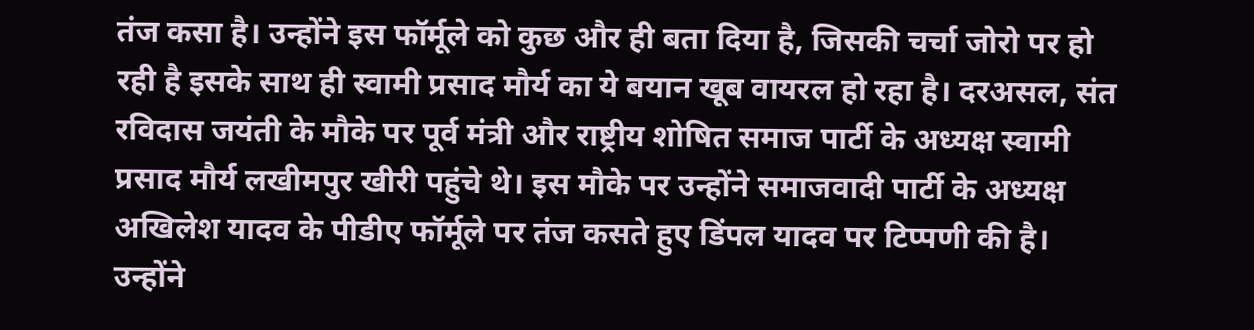तंज कसा है। उन्होंने इस फॉर्मूले को कुछ और ही बता दिया है, जिसकी चर्चा जोरो पर हो रही है इसके साथ ही स्वामी प्रसाद मौर्य का ये बयान खूब वायरल हो रहा है। दरअसल, संत रविदास जयंती के मौके पर पूर्व मंत्री और राष्ट्रीय शोषित समाज पार्टी के अध्यक्ष स्वामी प्रसाद मौर्य लखीमपुर खीरी पहुंचे थे। इस मौके पर उन्होंने समाजवादी पार्टी के अध्यक्ष अखिलेश यादव के पीडीए फॉर्मूले पर तंज कसते हुए डिंपल यादव पर टिप्पणी की है। उन्होंने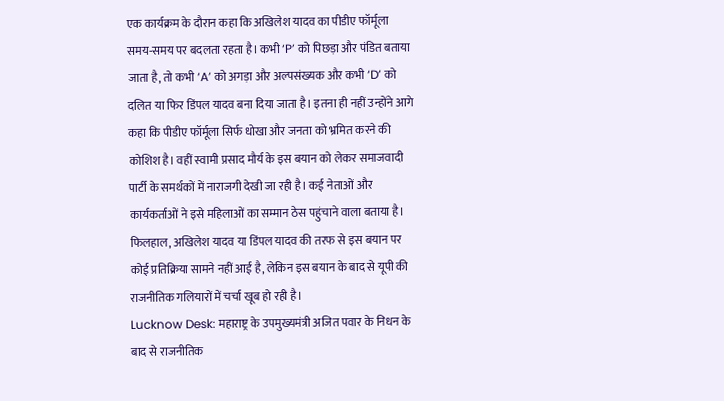एक कार्यक्रम के दौरान कहा कि अखिलेश यादव का पीडीए फॉर्मूला समय-समय पर बदलता रहता है। कभी ‘P’ को पिछड़ा और पंडित बताया जाता है, तो कभी ‘A’ को अगड़ा और अल्पसंख्यक और कभी ‘D’ को दलित या फिर डिंपल यादव बना दिया जाता है। इतना ही नहीं उन्होंने आगे कहा कि पीडीए फॉर्मूला सिर्फ धोखा और जनता को भ्रमित करने की कोशिश है। वहीं स्वामी प्रसाद मौर्य के इस बयान को लेकर समाजवादी पार्टी के समर्थकों में नाराजगी देखी जा रही है। कई नेताओं और कार्यकर्ताओं ने इसे महिलाओं का सम्मान ठेस पहुंचाने वाला बताया है। फिलहाल, अखिलेश यादव या डिंपल यादव की तरफ से इस बयान पर कोई प्रतिक्रिया सामने नहीं आई है, लेकिन इस बयान के बाद से यूपी की राजनीतिक गलियारों में चर्चा खूब हो रही है।
Lucknow Desk: महाराष्ट्र के उपमुख्यमंत्री अजित पवार के निधन के बाद से राजनीतिक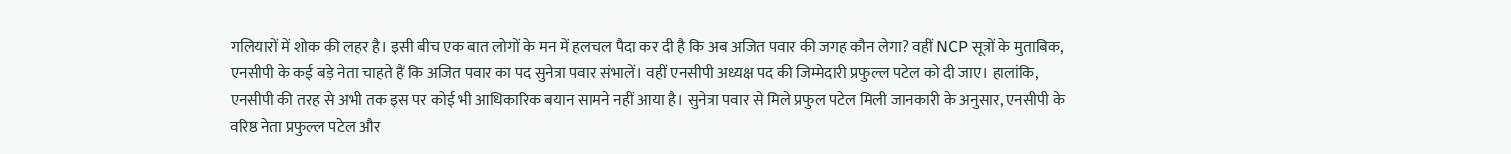गलियारों में शोक की लहर है। इसी बीच एक बात लोगों के मन में हलचल पैदा कर दी है कि अब अजित पवार की जगह कौन लेगा? वहीं NCP सूत्रों के मुताबिक, एनसीपी के कई बड़े नेता चाहते हैं कि अजित पवार का पद सुनेत्रा पवार संभालें। वहीं एनसीपी अध्यक्ष पद की जिम्मेदारी प्रफुल्ल पटेल को दी जाए। हालांकि, एनसीपी की तरह से अभी तक इस पर कोई भी आधिकारिक बयान सामने नहीं आया है। सुनेत्रा पवार से मिले प्रफुल पटेल मिली जानकारी के अनुसार, एनसीपी के वरिष्ठ नेता प्रफुल्ल पटेल और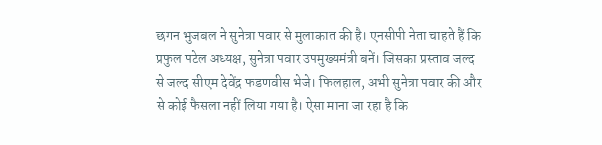छगन भुजबल ने सुनेत्रा पवार से मुलाकात की है। एनसीपी नेता चाहते हैं कि प्रफुल पटेल अध्यक्ष, सुनेत्रा पवार उपमुख्यमंत्री बनें। जिसका प्रस्ताव जल्द से जल्द सीएम देवेंद्र फडणवीस भेजे। फिलहाल, अभी सुनेत्रा पवार की और से कोई फैसला नहीं लिया गया है। ऐसा माना जा रहा है कि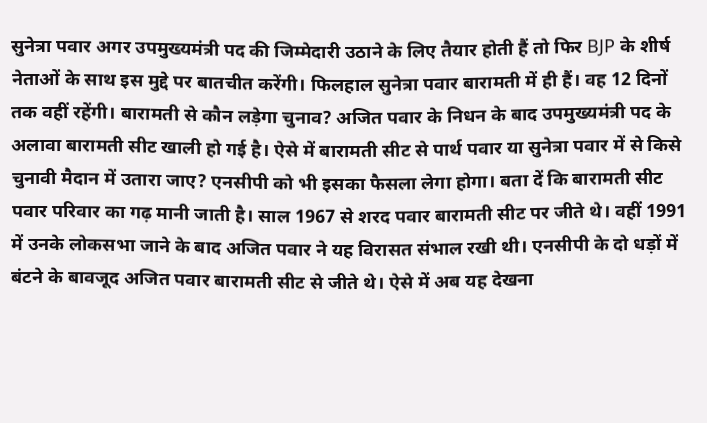सुनेत्रा पवार अगर उपमुख्यमंत्री पद की जिम्मेदारी उठाने के लिए तैयार होती हैं तो फिर BJP के शीर्ष नेताओं के साथ इस मुद्दे पर बातचीत करेंगी। फिलहाल सुनेत्रा पवार बारामती में ही हैं। वह 12 दिनों तक वहीं रहेंगी। बारामती से कौन लड़ेगा चुनाव? अजित पवार के निधन के बाद उपमुख्यमंत्री पद के अलावा बारामती सीट खाली हो गई है। ऐसे में बारामती सीट से पार्थ पवार या सुनेत्रा पवार में से किसे चुनावी मैदान में उतारा जाए? एनसीपी को भी इसका फैसला लेगा होगा। बता दें कि बारामती सीट पवार परिवार का गढ़ मानी जाती है। साल 1967 से शरद पवार बारामती सीट पर जीते थे। वहीं 1991 में उनके लोकसभा जाने के बाद अजित पवार ने यह विरासत संभाल रखी थी। एनसीपी के दो धड़ों में बंटने के बावजूद अजित पवार बारामती सीट से जीते थे। ऐसे में अब यह देखना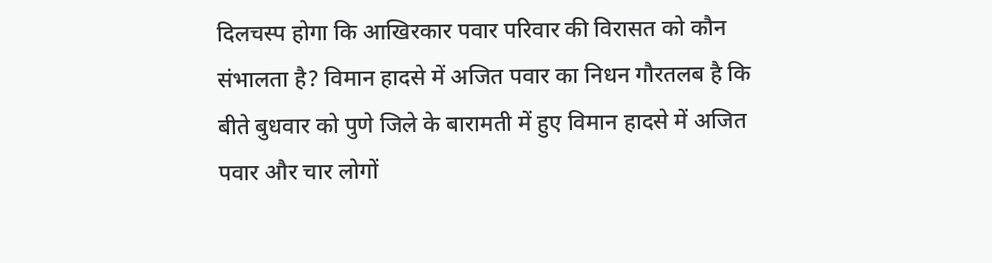दिलचस्प होगा कि आखिरकार पवार परिवार की विरासत को कौन संभालता है? विमान हादसे में अजित पवार का निधन गौरतलब है कि बीते बुधवार को पुणे जिले के बारामती में हुए विमान हादसे में अजित पवार और चार लोगों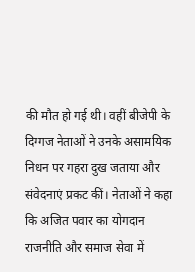की मौत हो गई थी। वहीं बीजेपी के दिग्गज नेताओं ने उनके असामयिक निधन पर गहरा दुख जताया और संवेदनाएं प्रकट कीं। नेताओं ने कहा कि अजित पवार का योगदान राजनीति और समाज सेवा में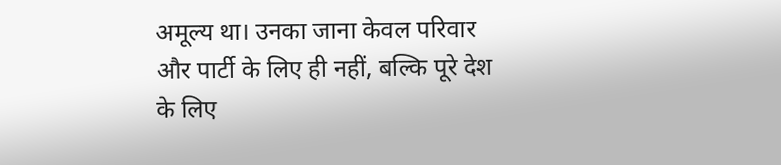अमूल्य था। उनका जाना केवल परिवार और पार्टी के लिए ही नहीं, बल्कि पूरे देश के लिए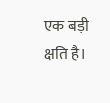एक बड़ी क्षति है।